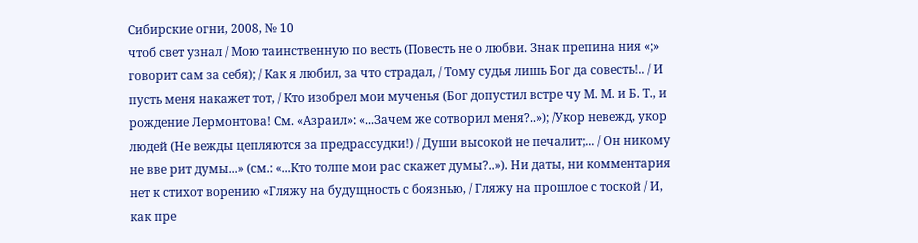Сибирские огни, 2008, № 10
чтоб свет узнал / Мою таинственную по весть (Повесть не о любви. Знак препина ния «;» говорит сам за себя); / Как я любил, за что страдал, / Тому судья лишь Бог да совесть!.. / И пусть меня накажет тот, / Кто изобрел мои мученья (Бог допустил встре чу М. М. и Б. Т., и рождение Лермонтова! См. «Азраил»: «...Зачем же сотворил меня?..»); /Укор невежд, укор людей (Не вежды цепляются за предрассудки!) / Души высокой не печалит;... / Он никому не вве рит думы...» (см.: «...Кто толпе мои рас скажет думы?..»). Ни даты, ни комментария нет к стихот ворению «Гляжу на будущность с боязнью, / Гляжу на прошлое с тоской / И, как пре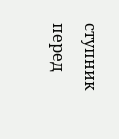ступник перед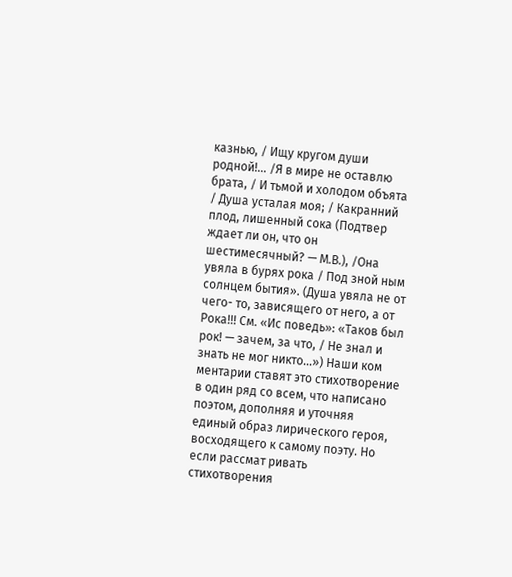казнью, / Ищу кругом души родной!... /Я в мире не оставлю брата, / И тьмой и холодом объята / Душа усталая моя; / Какранний плод, лишенный сока (Подтвер ждает ли он, что он шестимесячный? — М.В.), /Она увяла в бурях рока / Под зной ным солнцем бытия». (Душа увяла не от чего- то, зависящего от него, а от Рока!!! См. «Ис поведь»: «Таков был рок! — зачем, за что, / Не знал и знать не мог никто...») Наши ком ментарии ставят это стихотворение в один ряд со всем, что написано поэтом, дополняя и уточняя единый образ лирического героя, восходящего к самому поэту. Но если рассмат ривать стихотворения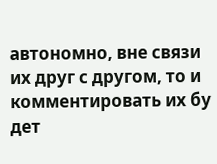автономно, вне связи их друг с другом, то и комментировать их бу дет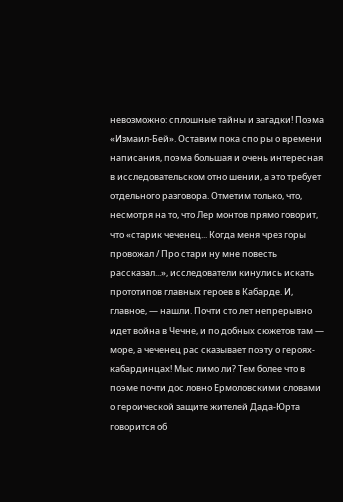невозможно: сплошные тайны и загадки! Поэма «Измаил-Бей». Оставим пока спо ры о времени написания, поэма большая и очень интересная в исследовательском отно шении, а это требует отдельного разговора. Отметим только, что, несмотря на то, что Лер монтов прямо говорит, что «старик чеченец... Когда меня чрез горы провожал / Про стари ну мне повесть рассказал...», исследователи кинулись искать прототипов главных героев в Кабарде. И, главное, — нашли. Почти сто лет непрерывно идет война в Чечне, и по добных сюжетов там — море, а чеченец рас сказывает поэту о героях-кабардинцах! Мыс лимо ли? Тем более что в поэме почти дос ловно Ермоловскими словами о героической защите жителей Дада-Юрта говорится об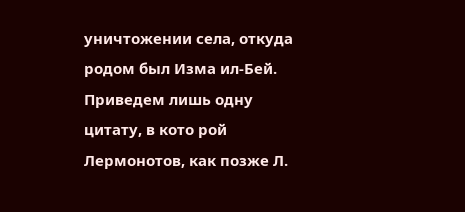уничтожении села, откуда родом был Изма ил-Бей. Приведем лишь одну цитату, в кото рой Лермонотов, как позже Л.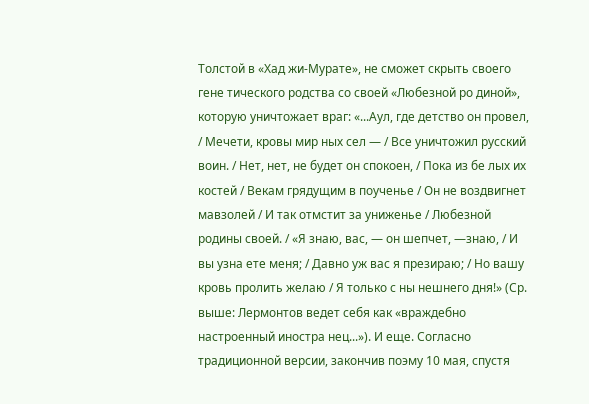Толстой в «Хад жи-Мурате», не сможет скрыть своего гене тического родства со своей «Любезной ро диной», которую уничтожает враг: «...Аул, где детство он провел, / Мечети, кровы мир ных сел — / Все уничтожил русский воин. / Нет, нет, не будет он спокоен, / Пока из бе лых их костей / Векам грядущим в поученье / Он не воздвигнет мавзолей / И так отмстит за униженье / Любезной родины своей. / «Я знаю, вас, — он шепчет, —знаю, / И вы узна ете меня; / Давно уж вас я презираю; / Но вашу кровь пролить желаю / Я только с ны нешнего дня!» (Ср. выше: Лермонтов ведет себя как «враждебно настроенный иностра нец...»). И еще. Согласно традиционной версии, закончив поэму 10 мая, спустя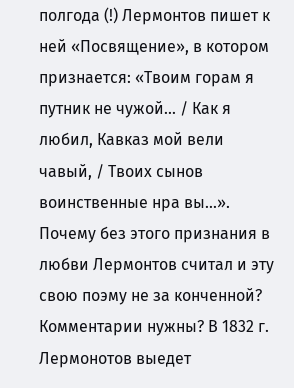полгода (!) Лермонтов пишет к ней «Посвящение», в котором признается: «Твоим горам я путник не чужой... / Как я любил, Кавказ мой вели чавый, / Твоих сынов воинственные нра вы...». Почему без этого признания в любви Лермонтов считал и эту свою поэму не за конченной? Комментарии нужны? В 1832 г. Лермонотов выедет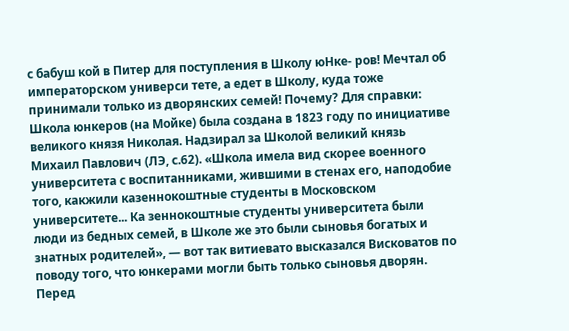с бабуш кой в Питер для поступления в Школу юНке- ров! Мечтал об императорском универси тете, а едет в Школу, куда тоже принимали только из дворянских семей! Почему? Для справки: Школа юнкеров (на Мойке) была создана в 1823 году по инициативе великого князя Николая. Надзирал за Школой великий князь Михаил Павлович (ЛЭ, с.62). «Школа имела вид скорее военного университета с воспитанниками, жившими в стенах его, наподобие того, какжили казеннокоштные студенты в Московском университете... Ка зеннокоштные студенты университета были люди из бедных семей, в Школе же это были сыновья богатых и знатных родителей», — вот так витиевато высказался Висковатов по поводу того, что юнкерами могли быть только сыновья дворян. Перед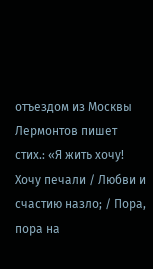отъездом из Москвы Лермонтов пишет стих.: «Я жить хочу! Хочу печали / Любви и счастию назло; / Пора, пора на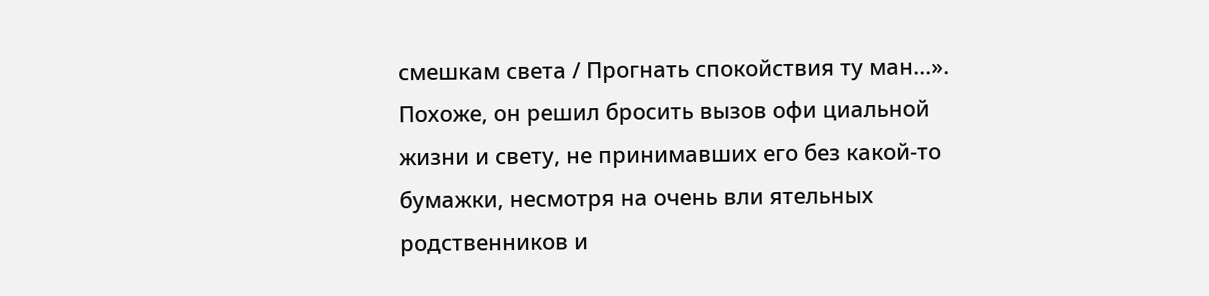смешкам света / Прогнать спокойствия ту ман...». Похоже, он решил бросить вызов офи циальной жизни и свету, не принимавших его без какой-то бумажки, несмотря на очень вли ятельных родственников и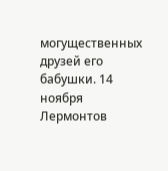могущественных друзей его бабушки. 14 ноября Лермонтов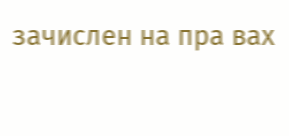зачислен на пра вах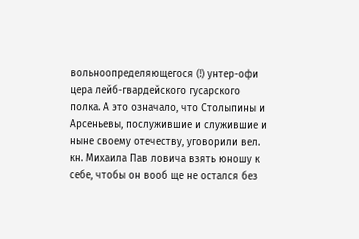вольноопределяющегося (!) унтер-офи цера лейб-гвардейского гусарского полка. А это означало, что Столыпины и Арсеньевы, послужившие и служившие и ныне своему отечеству, уговорили вел. кн. Михаила Пав ловича взять юношу к себе, чтобы он вооб ще не остался без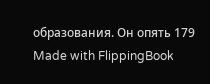образования. Он опять 179
Made with FlippingBook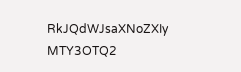RkJQdWJsaXNoZXIy MTY3OTQ2